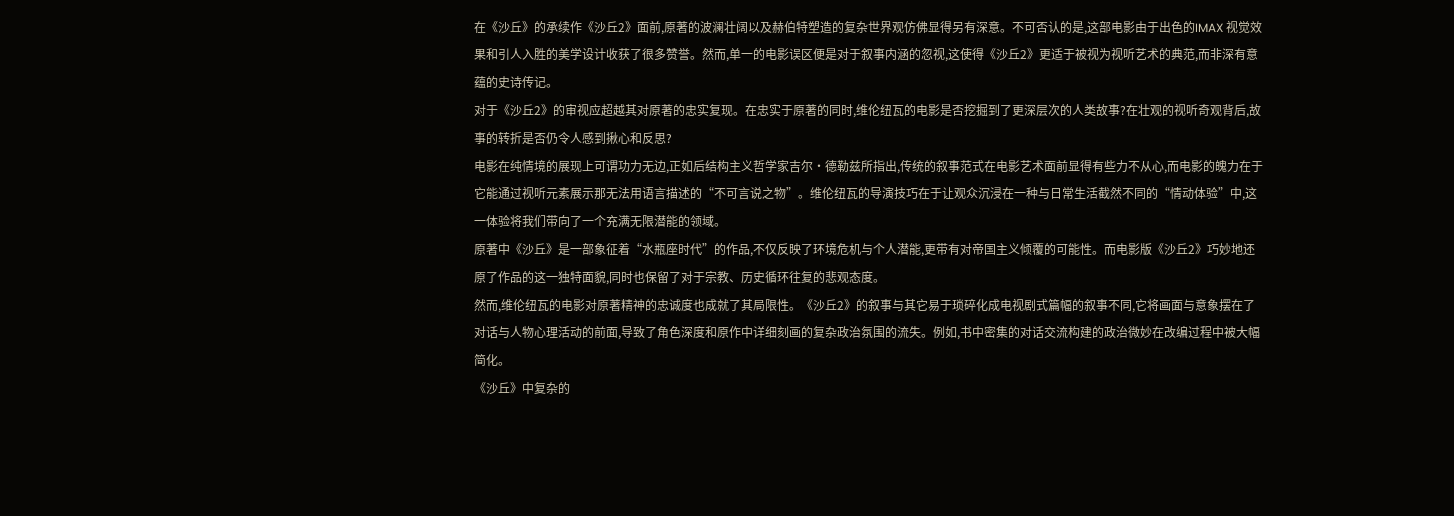在《沙丘》的承续作《沙丘2》面前,原著的波澜壮阔以及赫伯特塑造的复杂世界观仿佛显得另有深意。不可否认的是,这部电影由于出色的IMAX 视觉效果和引人入胜的美学设计收获了很多赞誉。然而,单一的电影误区便是对于叙事内涵的忽视,这使得《沙丘2》更适于被视为视听艺术的典范,而非深有意蕴的史诗传记。
对于《沙丘2》的审视应超越其对原著的忠实复现。在忠实于原著的同时,维伦纽瓦的电影是否挖掘到了更深层次的人类故事?在壮观的视听奇观背后,故事的转折是否仍令人感到揪心和反思?
电影在纯情境的展现上可谓功力无边,正如后结构主义哲学家吉尔·德勒兹所指出,传统的叙事范式在电影艺术面前显得有些力不从心,而电影的魄力在于它能通过视听元素展示那无法用语言描述的“不可言说之物”。维伦纽瓦的导演技巧在于让观众沉浸在一种与日常生活截然不同的“情动体验”中,这一体验将我们带向了一个充满无限潜能的领域。
原著中《沙丘》是一部象征着“水瓶座时代”的作品,不仅反映了环境危机与个人潜能,更带有对帝国主义倾覆的可能性。而电影版《沙丘2》巧妙地还原了作品的这一独特面貌,同时也保留了对于宗教、历史循环往复的悲观态度。
然而,维伦纽瓦的电影对原著精神的忠诚度也成就了其局限性。《沙丘2》的叙事与其它易于琐碎化成电视剧式篇幅的叙事不同,它将画面与意象摆在了对话与人物心理活动的前面,导致了角色深度和原作中详细刻画的复杂政治氛围的流失。例如,书中密集的对话交流构建的政治微妙在改编过程中被大幅简化。
《沙丘》中复杂的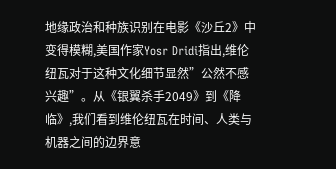地缘政治和种族识别在电影《沙丘2》中变得模糊,美国作家Yosr Dridi指出,维伦纽瓦对于这种文化细节显然”公然不感兴趣”。从《银翼杀手2049》到《降临》,我们看到维伦纽瓦在时间、人类与机器之间的边界意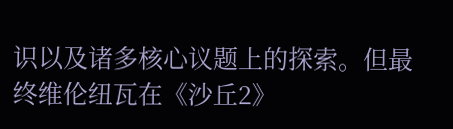识以及诸多核心议题上的探索。但最终维伦纽瓦在《沙丘2》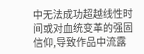中无法成功超越线性时间或对血统变革的强固信仰,导致作品中流露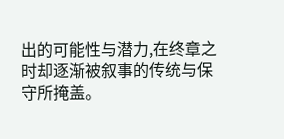出的可能性与潜力,在终章之时却逐渐被叙事的传统与保守所掩盖。